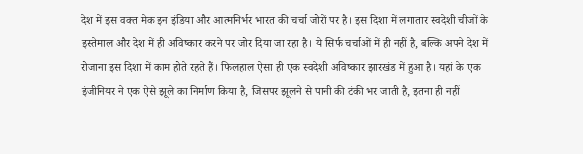देश में इस वक्त मेक इन इंडिया और आत्मनिर्भर भारत की चर्चा जोरों पर है। इस दिशा में लगातार स्वदेशी चीजों के इस्तेमाल और देश में ही अविष्कार करने पर जोर दिया जा रहा है। ये सिर्फ चर्चाओं में ही नहीं है, बल्कि अपने देश में रोजाना इस दिशा में काम होते रहते हैं। फिलहाल ऐसा ही एक स्वदेशी अविष्कार झारखंड में हुआ है। यहां के एक इंजीनियर ने एक ऐसे झूले का निर्माण किया है, जिसपर झूलने से पानी की टंकी भर जाती है, इतना ही नहीं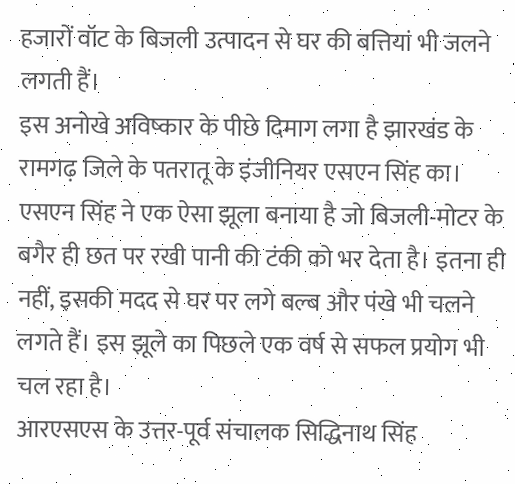हजारों वॉट के बिजली उत्पादन से घर की बत्तियां भी जलने लगती हैं।
इस अनोखे अविष्कार के पीछे दिमाग लगा है झारखंड के रामगढ़ जिले के पतरातू के इंजीनियर एसएन सिंह का। एसएन सिंह ने एक ऐसा झूला बनाया है जो बिजली-मोटर के बगैर ही छत पर रखी पानी की टंकी को भर देता है। इतना ही नहीं, इसकी मदद से घर पर लगे बल्ब और पंखे भी चलने लगते हैं। इस झूले का पिछले एक वर्ष से सफल प्रयोग भी चल रहा है।
आरएसएस के उत्तर-पूर्व संचालक सिद्धिनाथ सिंह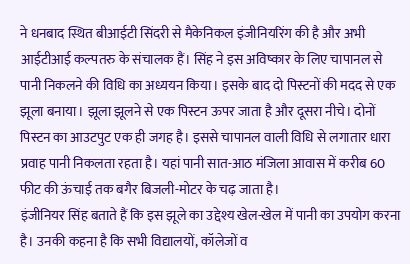ने धनबाद स्थित बीआईटी सिंदरी से मैकेनिकल इंजीनियरिंग की है और अभी आईटीआई कल्पतरु के संचालक हैं। सिंह ने इस अविष्कार के लिए चापानल से पानी निकलने की विधि का अध्ययन किया। इसके बाद दो पिस्टनों की मदद से एक झूला बनाया। झूला झूलने से एक पिस्टन ऊपर जाता है और दूसरा नीचे। दोनों पिस्टन का आउटपुट एक ही जगह है। इससे चापानल वाली विधि से लगातार धारा प्रवाह पानी निकलता रहता है। यहां पानी सात-आठ मंजिला आवास में करीब 60 फीट की ऊंचाई तक बगैर बिजली-मोटर के चढ़ जाता है।
इंजीनियर सिंह बताते हैं कि इस झूले का उद्देश्य खेल-खेल में पानी का उपयोग करना है। उनकी कहना है कि सभी विद्यालयों, कॉलेजों व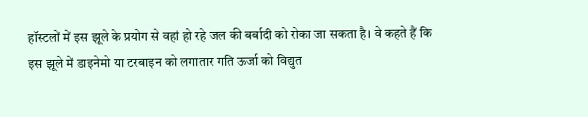हॉस्टलों में इस झूले के प्रयोग से वहां हो रहे जल की बर्बादी को रोका जा सकता है। वे कहते हैं कि इस झूले में डाइनेमो या टरबाइन को लगातार गति ऊर्जा को विद्युत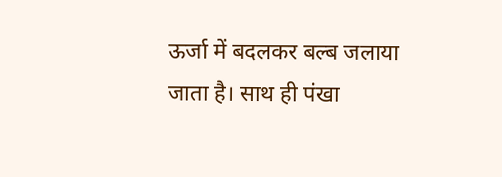ऊर्जा में बदलकर बल्ब जलाया जाता है। साथ ही पंखा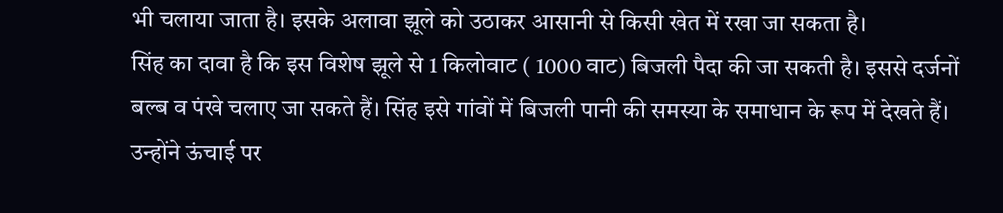भी चलाया जाता है। इसके अलावा झूले को उठाकर आसानी से किसी खेत में रखा जा सकता है।
सिंह का दावा है कि इस विशेष झूले से 1 किलोवाट ( 1000 वाट) बिजली पैदा की जा सकती है। इससे दर्जनों बल्ब व पंखे चलाए जा सकते हैं। सिंह इसे गांवों में बिजली पानी की समस्या के समाधान के रूप में देखते हैं। उन्होंने ऊंचाई पर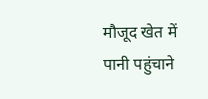मौजूद खेत में पानी पहुंचाने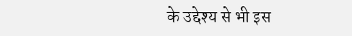के उद्देश्य से भी इस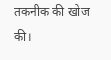तकनीक की खोज की।